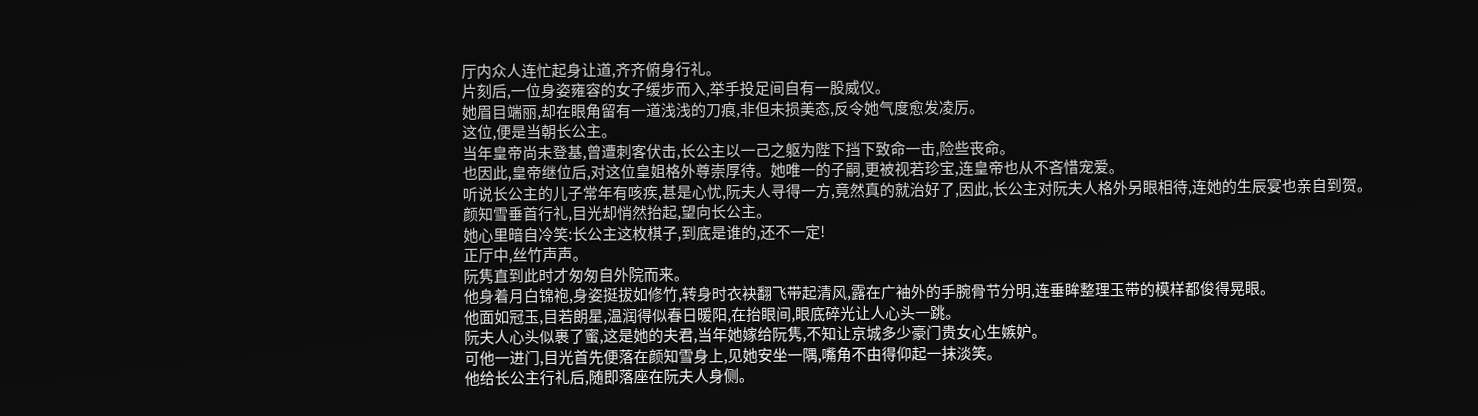厅内众人连忙起身让道,齐齐俯身行礼。
片刻后,一位身姿雍容的女子缓步而入,举手投足间自有一股威仪。
她眉目端丽,却在眼角留有一道浅浅的刀痕,非但未损美态,反令她气度愈发凌厉。
这位,便是当朝长公主。
当年皇帝尚未登基,曾遭刺客伏击,长公主以一己之躯为陛下挡下致命一击,险些丧命。
也因此,皇帝继位后,对这位皇姐格外尊崇厚待。她唯一的子嗣,更被视若珍宝,连皇帝也从不吝惜宠爱。
听说长公主的儿子常年有咳疾,甚是心忧,阮夫人寻得一方,竟然真的就治好了,因此,长公主对阮夫人格外另眼相待,连她的生辰宴也亲自到贺。
颜知雪垂首行礼,目光却悄然抬起,望向长公主。
她心里暗自冷笑:长公主这枚棋子,到底是谁的,还不一定!
正厅中,丝竹声声。
阮隽直到此时才匆匆自外院而来。
他身着月白锦袍,身姿挺拔如修竹,转身时衣袂翻飞带起清风,露在广袖外的手腕骨节分明,连垂眸整理玉带的模样都俊得晃眼。
他面如冠玉,目若朗星,温润得似春日暖阳,在抬眼间,眼底碎光让人心头一跳。
阮夫人心头似裹了蜜,这是她的夫君,当年她嫁给阮隽,不知让京城多少豪门贵女心生嫉妒。
可他一进门,目光首先便落在颜知雪身上,见她安坐一隅,嘴角不由得仰起一抹淡笑。
他给长公主行礼后,随即落座在阮夫人身侧。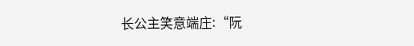长公主笑意端庄:“阮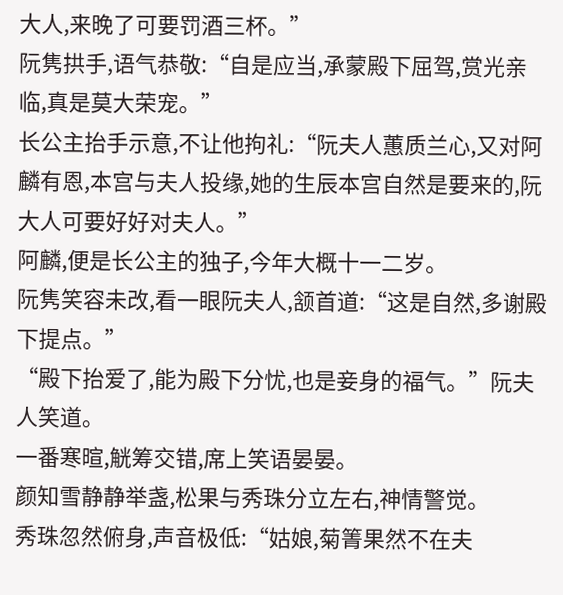大人,来晚了可要罚酒三杯。”
阮隽拱手,语气恭敬:“自是应当,承蒙殿下屈驾,赏光亲临,真是莫大荣宠。”
长公主抬手示意,不让他拘礼:“阮夫人蕙质兰心,又对阿麟有恩,本宫与夫人投缘,她的生辰本宫自然是要来的,阮大人可要好好对夫人。”
阿麟,便是长公主的独子,今年大概十一二岁。
阮隽笑容未改,看一眼阮夫人,颔首道:“这是自然,多谢殿下提点。”
“殿下抬爱了,能为殿下分忧,也是妾身的福气。”阮夫人笑道。
一番寒暄,觥筹交错,席上笑语晏晏。
颜知雪静静举盏,松果与秀珠分立左右,神情警觉。
秀珠忽然俯身,声音极低:“姑娘,菊箐果然不在夫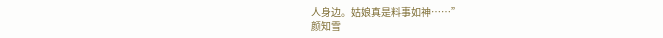人身边。姑娘真是料事如神……”
颜知雪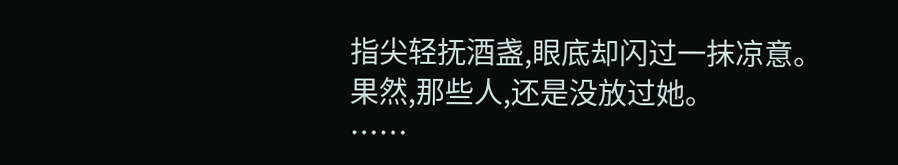指尖轻抚酒盏,眼底却闪过一抹凉意。
果然,那些人,还是没放过她。
……